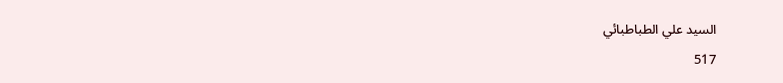السيد علي الطباطبائي
517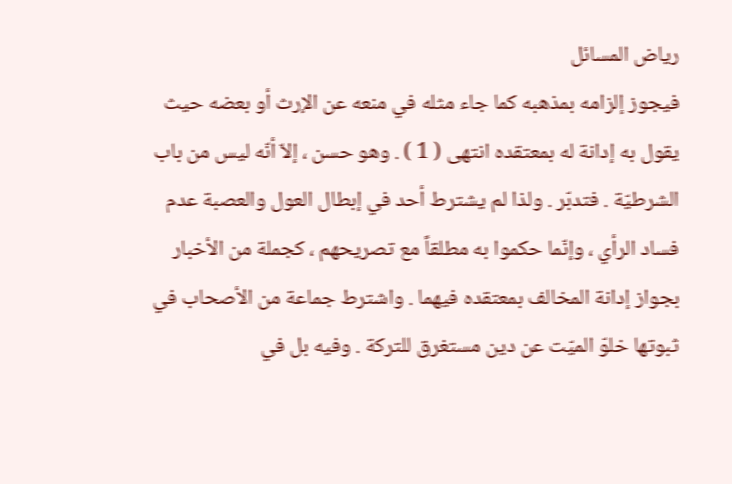رياض المسائل
فيجوز إلزامه بمذهبه كما جاء مثله في منعه عن الإرث أو بعضه حيث يقول به إدانة له بمعتقده انتهى ( 1 ) . وهو حسن ، إلاّ أنّه ليس من باب الشرطيّة . فتدبّر . ولذا لم يشترط أحد في إبطال العول والعصبة عدم فساد الرأي ، وإنّما حكموا به مطلقاً مع تصريحهم ، كجملة من الأخبار بجواز إدانة المخالف بمعتقده فيهما . واشترط جماعة من الأصحاب في ثبوتها خلوّ الميّت عن دين مستغرق للتركة . وفيه بل في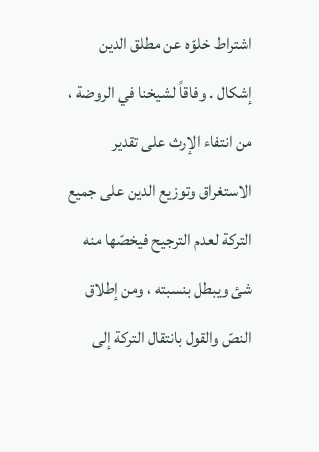اشتراط خلوّه عن مطلق الدين إشكال . وفاقاً لشيخنا في الروضة ، من انتفاء الإرث على تقدير الاستغراق وتوزيع الدين على جميع التركة لعدم الترجيح فيخصّها منه شئ ويبطل بنسبته ، ومن إطلاق النصّ والقول بانتقال التركة إلى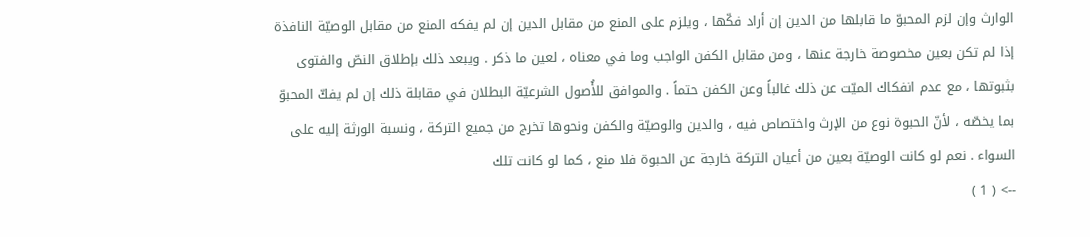الوارث وإن لزم المحبوّ ما قابلها من الدين إن أراد فكّها ، ويلزم على المنع من مقابل الدين إن لم يفكه المنع من مقابل الوصيّة النافذة إذا لم تكن بعين مخصوصة خارجة عنها ، ومن مقابل الكفن الواجب وما في معناه ، لعين ما ذكر . ويبعد ذلك بإطلاق النصّ والفتوى بثبوتها ، مع عدم انفكاك الميّت عن ذلك غالباً وعن الكفن حتماً . والموافق للأُصول الشرعيّة البطلان في مقابلة ذلك إن لم يفكّ المحبوّ بما يخصّه ، لأنّ الحبوة نوع من الإرث واختصاص فيه ، والدين والوصيّة والكفن ونحوها تخرج من جميع التركة ، ونسبة الورثة إليه على السواء . نعم لو كانت الوصيّة بعين من أعيان التركة خارجة عن الحبوة فلا منع ، كما لو كانت تلك
--> ( 1 )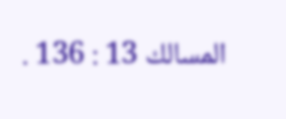المسالك 13 : 136 .